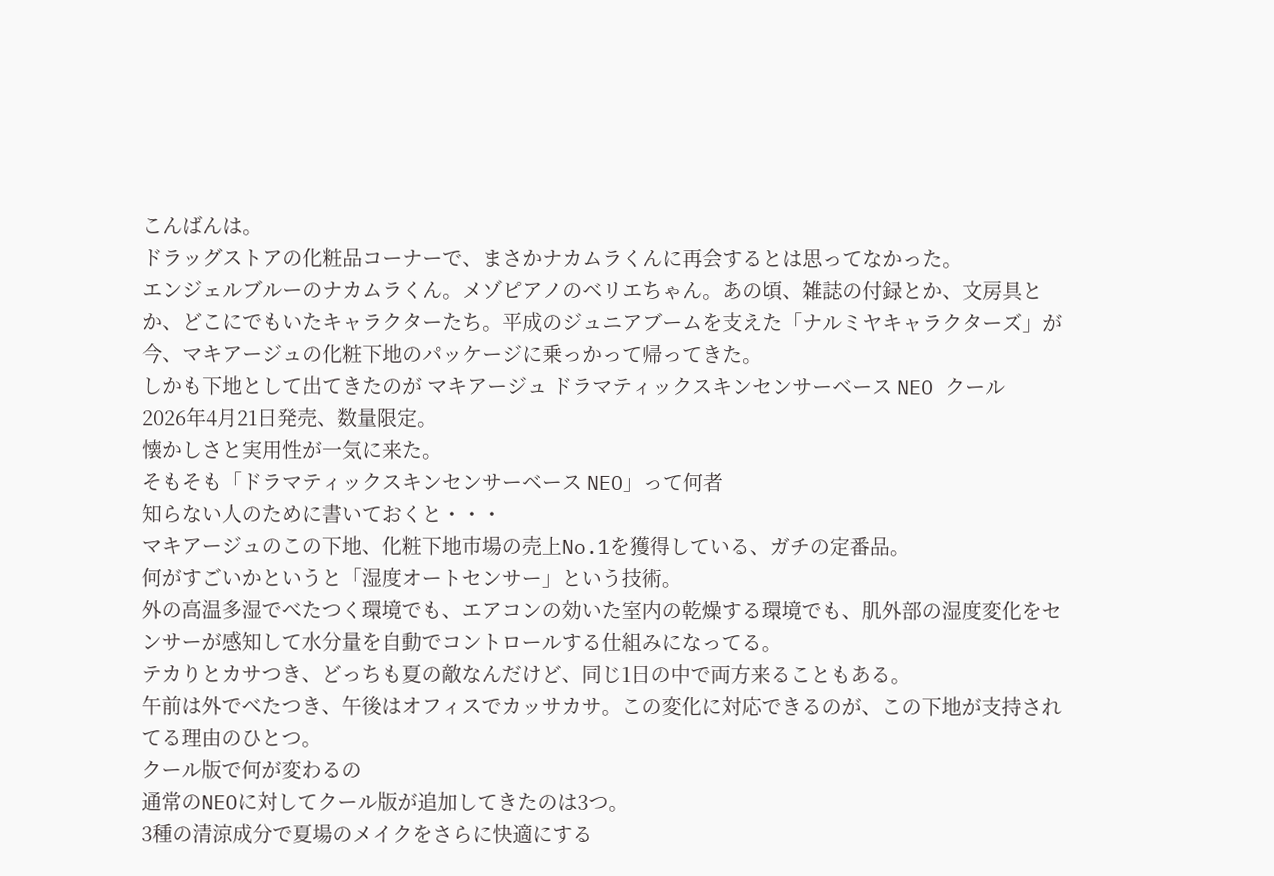こんばんは。
ドラッグストアの化粧品コーナーで、まさかナカムラくんに再会するとは思ってなかった。
エンジェルブルーのナカムラくん。メゾピアノのベリエちゃん。あの頃、雑誌の付録とか、文房具とか、どこにでもいたキャラクターたち。平成のジュニアブームを支えた「ナルミヤキャラクターズ」が今、マキアージュの化粧下地のパッケージに乗っかって帰ってきた。
しかも下地として出てきたのが マキアージュ ドラマティックスキンセンサーベース NEO クール
2026年4月21日発売、数量限定。
懐かしさと実用性が一気に来た。
そもそも「ドラマティックスキンセンサーベース NEO」って何者
知らない人のために書いておくと・・・
マキアージュのこの下地、化粧下地市場の売上No.1を獲得している、ガチの定番品。
何がすごいかというと「湿度オートセンサー」という技術。
外の高温多湿でべたつく環境でも、エアコンの効いた室内の乾燥する環境でも、肌外部の湿度変化をセンサーが感知して水分量を自動でコントロールする仕組みになってる。
テカりとカサつき、どっちも夏の敵なんだけど、同じ1日の中で両方来ることもある。
午前は外でべたつき、午後はオフィスでカッサカサ。この変化に対応できるのが、この下地が支持されてる理由のひとつ。
クール版で何が変わるの
通常のNEOに対してクール版が追加してきたのは3つ。
3種の清涼成分で夏場のメイクをさらに快適にする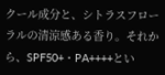クール成分と、シトラスフローラルの清涼感ある香り。それから、SPF50+・PA++++とい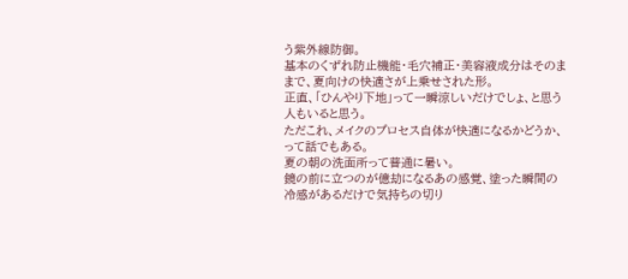う紫外線防御。
基本のくずれ防止機能・毛穴補正・美容液成分はそのままで、夏向けの快適さが上乗せされた形。
正直、「ひんやり下地」って一瞬涼しいだけでしょ、と思う人もいると思う。
ただこれ、メイクのプロセス自体が快適になるかどうか、って話でもある。
夏の朝の洗面所って普通に暑い。
鏡の前に立つのが億劫になるあの感覚、塗った瞬間の冷感があるだけで気持ちの切り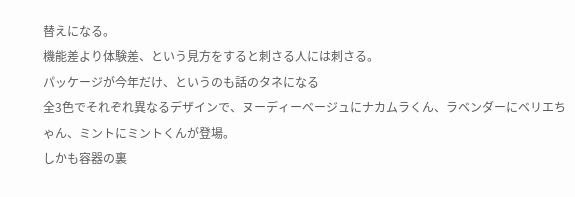替えになる。
機能差より体験差、という見方をすると刺さる人には刺さる。
パッケージが今年だけ、というのも話のタネになる
全3色でそれぞれ異なるデザインで、ヌーディーベージュにナカムラくん、ラベンダーにベリエちゃん、ミントにミントくんが登場。
しかも容器の裏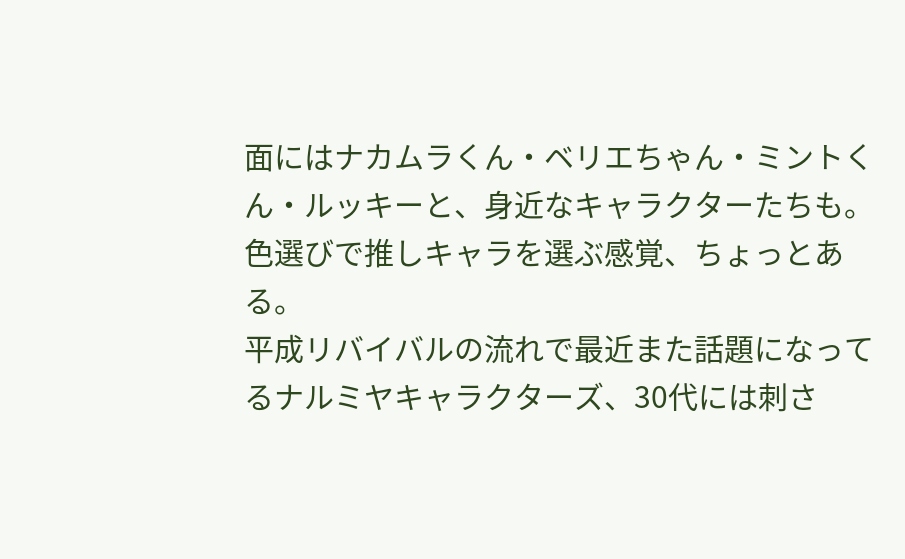面にはナカムラくん・ベリエちゃん・ミントくん・ルッキーと、身近なキャラクターたちも。
色選びで推しキャラを選ぶ感覚、ちょっとある。
平成リバイバルの流れで最近また話題になってるナルミヤキャラクターズ、30代には刺さ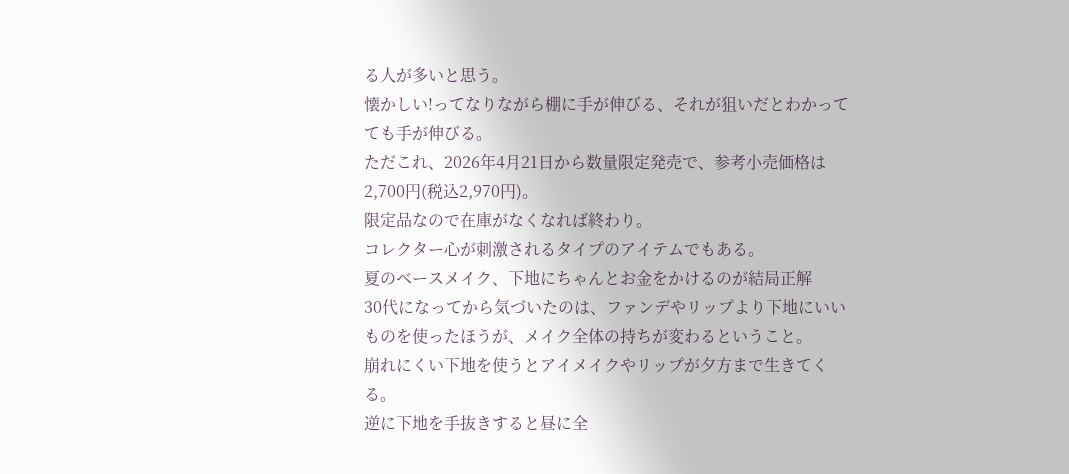る人が多いと思う。
懐かしい!ってなりながら棚に手が伸びる、それが狙いだとわかってても手が伸びる。
ただこれ、2026年4月21日から数量限定発売で、参考小売価格は2,700円(税込2,970円)。
限定品なので在庫がなくなれば終わり。
コレクター心が刺激されるタイプのアイテムでもある。
夏のベースメイク、下地にちゃんとお金をかけるのが結局正解
30代になってから気づいたのは、ファンデやリップより下地にいいものを使ったほうが、メイク全体の持ちが変わるということ。
崩れにくい下地を使うとアイメイクやリップが夕方まで生きてくる。
逆に下地を手抜きすると昼に全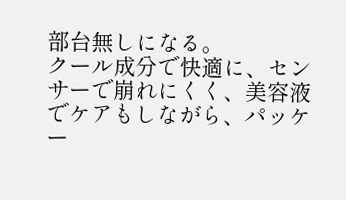部台無しになる。
クール成分で快適に、センサーで崩れにくく、美容液でケアもしながら、パッケー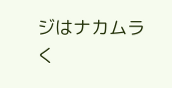ジはナカムラく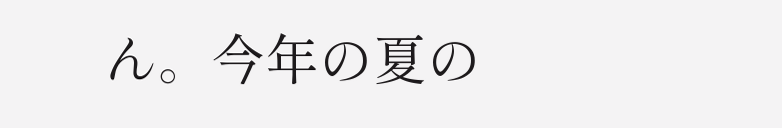ん。今年の夏の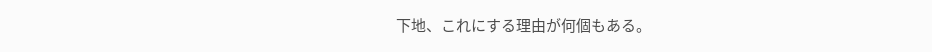下地、これにする理由が何個もある。